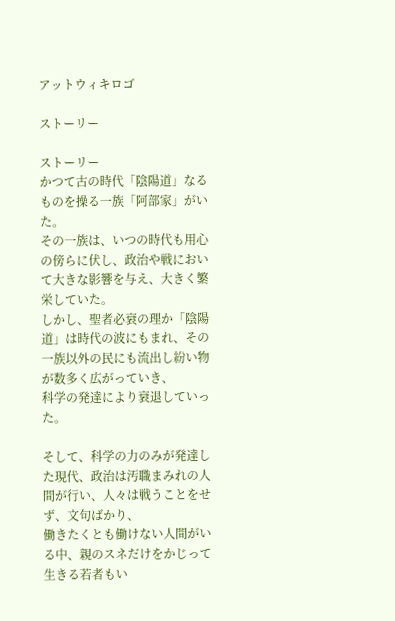アットウィキロゴ

ストーリー

ストーリー
かつて古の時代「陰陽道」なるものを操る一族「阿部家」がいた。
その一族は、いつの時代も用心の傍らに伏し、政治や戦において大きな影響を与え、大きく繁栄していた。
しかし、聖者必衰の理か「陰陽道」は時代の波にもまれ、その一族以外の民にも流出し紛い物が数多く広がっていき、
科学の発達により衰退していった。

そして、科学の力のみが発達した現代、政治は汚職まみれの人間が行い、人々は戦うことをせず、文句ばかり、
働きたくとも働けない人間がいる中、親のスネだけをかじって生きる若者もい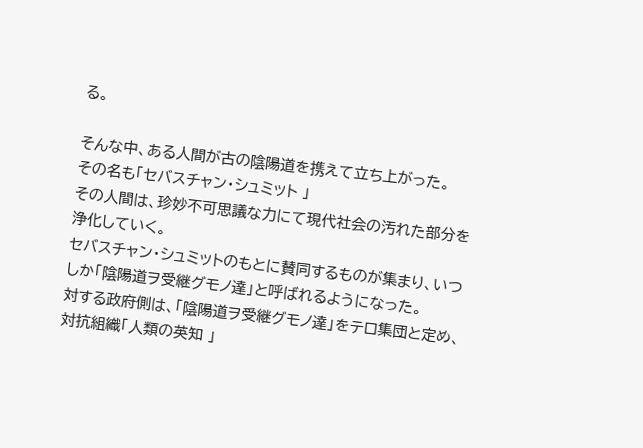る。

そんな中、ある人間が古の陰陽道を携えて立ち上がった。
その名も「セバスチャン・シュミット 」
その人間は、珍妙不可思議な力にて現代社会の汚れた部分を浄化していく。
セバスチャン・シュミットのもとに賛同するものが集まり、いつしか「陰陽道ヲ受継グモノ達」と呼ばれるようになった。
対する政府側は、「陰陽道ヲ受継グモノ達」をテロ集団と定め、対抗組織「人類の英知 」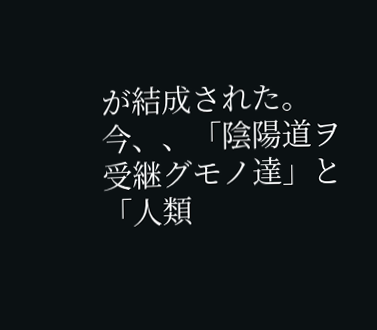が結成された。
今、、「陰陽道ヲ受継グモノ達」と「人類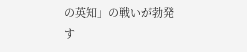の英知」の戦いが勃発す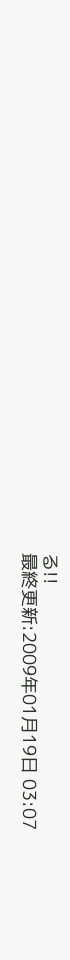る!!
最終更新:2009年01月19日 03:07